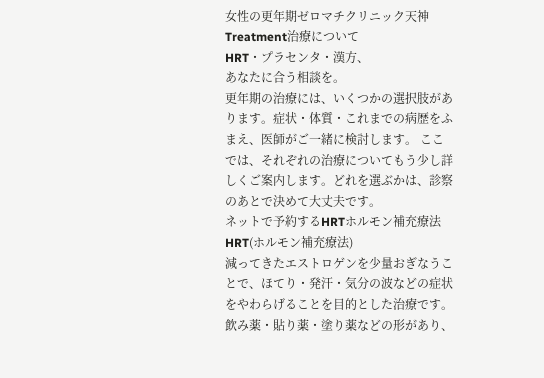女性の更年期ゼロマチクリニック天神Treatment治療について
HRT・プラセンタ・漢方、
あなたに合う相談を。
更年期の治療には、いくつかの選択肢があります。症状・体質・これまでの病歴をふまえ、医師がご一緒に検討します。 ここでは、それぞれの治療についてもう少し詳しくご案内します。どれを選ぶかは、診察のあとで決めて大丈夫です。
ネットで予約するHRTホルモン補充療法
HRT(ホルモン補充療法)
減ってきたエストロゲンを少量おぎなうことで、ほてり・発汗・気分の波などの症状をやわらげることを目的とした治療です。 飲み薬・貼り薬・塗り薬などの形があり、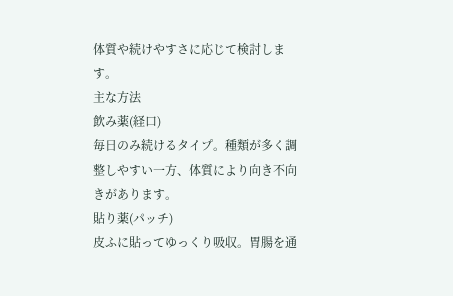体質や続けやすさに応じて検討します。
主な方法
飲み薬(経口)
毎日のみ続けるタイプ。種類が多く調整しやすい一方、体質により向き不向きがあります。
貼り薬(パッチ)
皮ふに貼ってゆっくり吸収。胃腸を通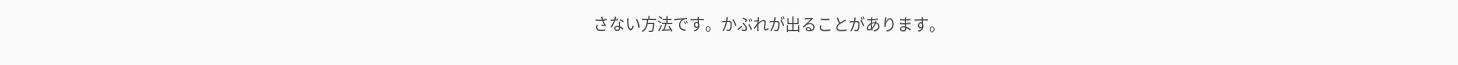さない方法です。かぶれが出ることがあります。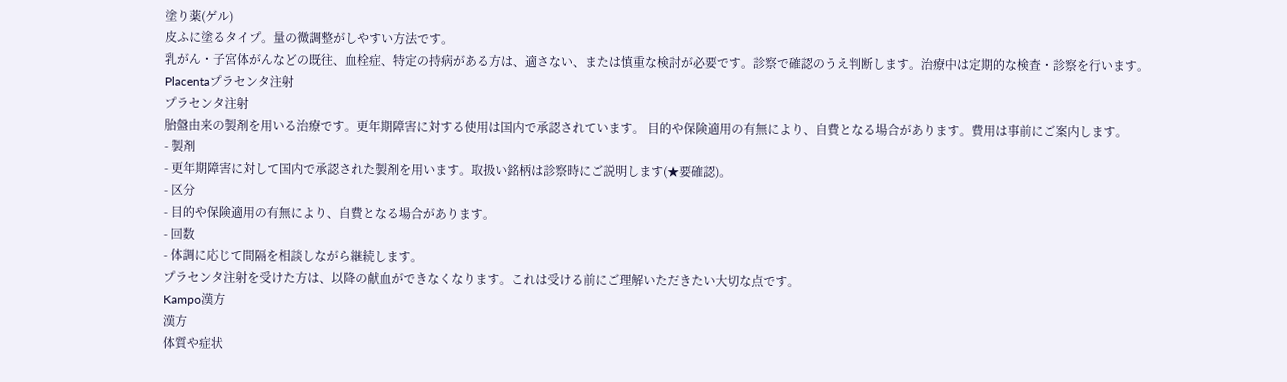塗り薬(ゲル)
皮ふに塗るタイプ。量の微調整がしやすい方法です。
乳がん・子宮体がんなどの既往、血栓症、特定の持病がある方は、適さない、または慎重な検討が必要です。診察で確認のうえ判断します。治療中は定期的な検査・診察を行います。
Placentaプラセンタ注射
プラセンタ注射
胎盤由来の製剤を用いる治療です。更年期障害に対する使用は国内で承認されています。 目的や保険適用の有無により、自費となる場合があります。費用は事前にご案内します。
- 製剤
- 更年期障害に対して国内で承認された製剤を用います。取扱い銘柄は診察時にご説明します(★要確認)。
- 区分
- 目的や保険適用の有無により、自費となる場合があります。
- 回数
- 体調に応じて間隔を相談しながら継続します。
プラセンタ注射を受けた方は、以降の献血ができなくなります。これは受ける前にご理解いただきたい大切な点です。
Kampo漢方
漢方
体質や症状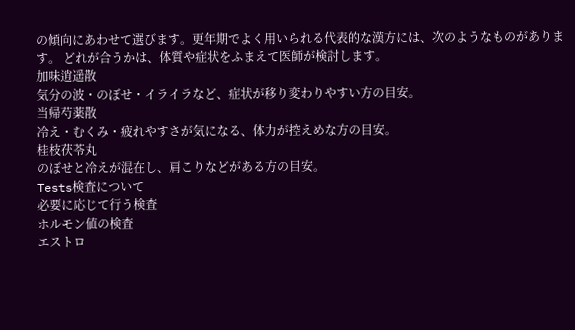の傾向にあわせて選びます。更年期でよく用いられる代表的な漢方には、次のようなものがあります。 どれが合うかは、体質や症状をふまえて医師が検討します。
加味逍遥散
気分の波・のぼせ・イライラなど、症状が移り変わりやすい方の目安。
当帰芍薬散
冷え・むくみ・疲れやすさが気になる、体力が控えめな方の目安。
桂枝茯苓丸
のぼせと冷えが混在し、肩こりなどがある方の目安。
Tests検査について
必要に応じて行う検査
ホルモン値の検査
エストロ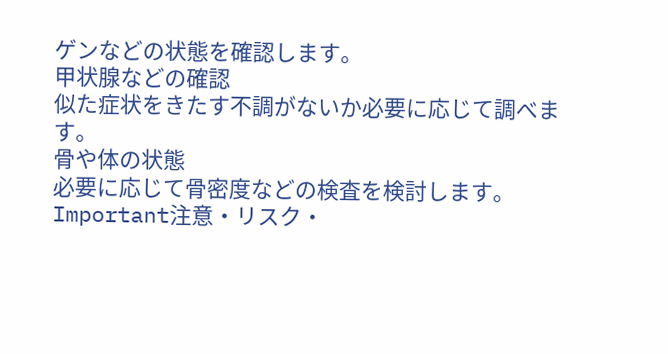ゲンなどの状態を確認します。
甲状腺などの確認
似た症状をきたす不調がないか必要に応じて調べます。
骨や体の状態
必要に応じて骨密度などの検査を検討します。
Important注意・リスク・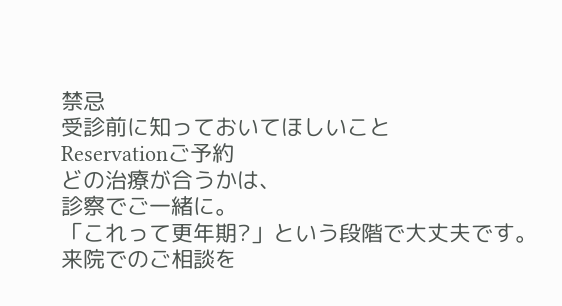禁忌
受診前に知っておいてほしいこと
Reservationご予約
どの治療が合うかは、
診察でご一緒に。
「これって更年期?」という段階で大丈夫です。
来院でのご相談を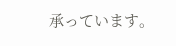承っています。